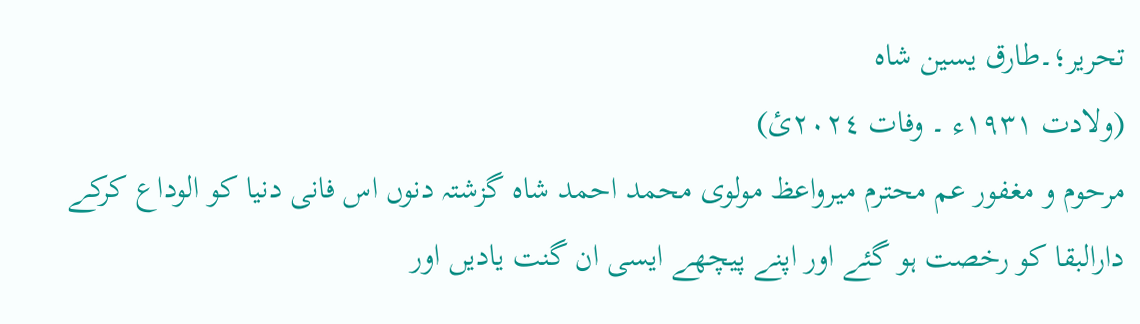تحریر؛۔طارق یسین شاہ
(ولادت ١٩٣١ء ۔ وفات ٢٠٢٤ئ)
مرحوم و مغفور عم محترم میرواعظ مولوی محمد احمد شاہ گزشتہ دنوں اس فانی دنیا کو الوداع کرکے دارالبقا کو رخصت ہو گئے اور اپنے پیچھے ایسی ان گنت یادیں اور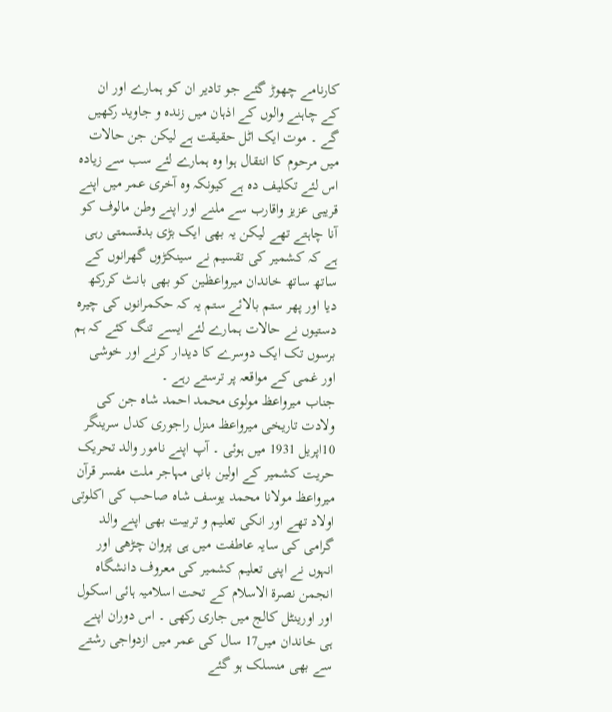کارنامے چھوڑ گئے جو تادیر ان کو ہمارے اور ان کے چاہنے والوں کے اذہان میں زندہ و جاوید رکھیں گے ۔ موت ایک اٹل حقیقت ہے لیکن جن حالات میں مرحوم کا انتقال ہوا وہ ہمارے لئے سب سے زیادہ اس لئے تکلیف دہ ہے کیونکہ وہ آخری عمر میں اپنے قریبی عزیز واقارب سے ملنے اور اپنے وطن مالوف کو آنا چاہتے تھے لیکن یہ بھی ایک بڑی بدقسمتی رہی ہے کہ کشمیر کی تقسیم نے سینکڑوں گھرانوں کے ساتھ ساتھ خاندان میرواعظین کو بھی بانٹ کررکھ دیا اور پھر ستم بالائے ستم یہ کہ حکمرانوں کی چیرہ دستیوں نے حالات ہمارے لئے ایسے تنگ کئے کہ ہم برسوں تک ایک دوسرے کا دیدار کرنے اور خوشی اور غمی کے مواقعہ پر ترستے رہے ۔
جناب میرواعظ مولوی محمد احمد شاہ جن کی ولادت تاریخی میرواعظ منزل راجوری کدل سرینگر 10اپریل 1931 میں ہوئی ۔ آپ اپنے نامور والد تحریک حریت کشمیر کے اولین بانی مہاجر ملت مفسر قرآن میرواعظ مولانا محمد یوسف شاہ صاحب کی اکلوتی اولاد تھے اور انکی تعلیم و تربیت بھی اپنے والد گرامی کی سایہ عاطفت میں ہی پروان چڑھی اور انہوں نے اپنی تعلیم کشمیر کی معروف دانشگاہ انجمن نصرة الاسلام کے تحت اسلامیہ ہائی اسکول اور اورینٹل کالج میں جاری رکھی ۔ اس دوران اپنے ہی خاندان میں17 سال کی عمر میں ازدواجی رشتے سے بھی منسلک ہو گئے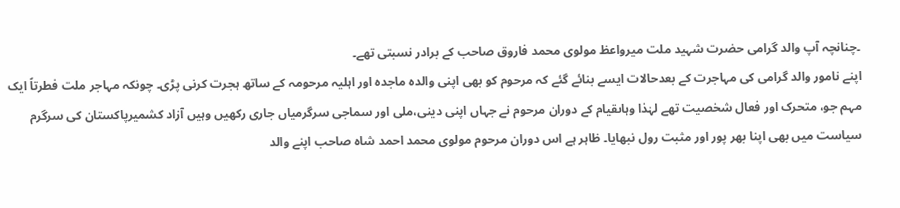۔چنانچہ آپ والد گرامی حضرت شہید ملت میرواعظ مولوی محمد فاروق صاحب کے برادر نسبتی تھے۔
اپنے نامور والد گرامی کی مہاجرت کے بعدحالات ایسے بنائے گئے کہ مرحوم کو بھی اپنی والدہ ماجدہ اور اہلیہ مرحومہ کے ساتھ ہجرت کرنی پڑی۔ چونکہ مہاجر ملت فطرتاً ایک مہم جو، متحرک اور فعال شخصیت تھے لہٰذا وہاںقیام کے دوران مرحوم نے جہاں اپنی دینی،ملی اور سماجی سرگرمیاں جاری رکھیں وہیں آزاد کشمیرپاکستان کی سرگرم سیاست میں بھی اپنا بھر پور اور مثبت رول نبھایا۔ ظاہر ہے اس دوران مرحوم مولوی محمد احمد شاہ صاحب اپنے والد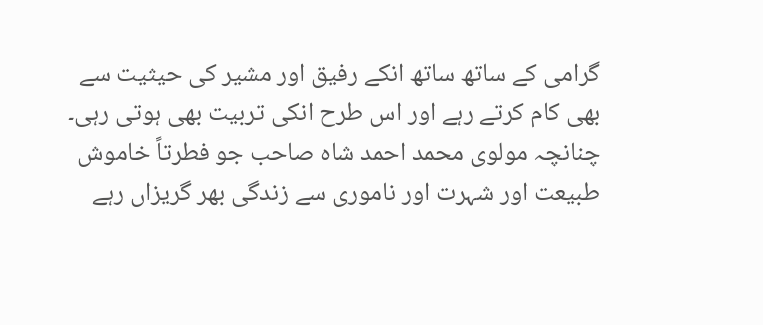گرامی کے ساتھ ساتھ انکے رفیق اور مشیر کی حیثیت سے بھی کام کرتے رہے اور اس طرح انکی تربیت بھی ہوتی رہی۔
چنانچہ مولوی محمد احمد شاہ صاحب جو فطرتاً خاموش طبیعت اور شہرت اور ناموری سے زندگی بھر گریزاں رہے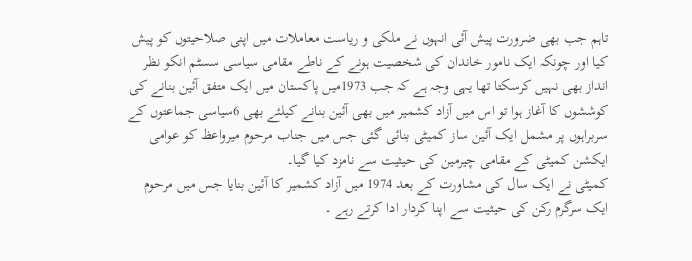تاہم جب بھی ضرورت پیش آئی انہوں نے ملکی و ریاست معاملات میں اپنی صلاحیتوں کو پیش کیا اور چونکہ ایک نامور خاندان کی شخصیت ہونے کے ناطے مقامی سیاسی سسٹم انکو نظر انداز بھی نہیں کرسکتا تھا یہی وجہ ہے کہ جب 1973میں پاکستان میں ایک متفق آئین بنانے کی کوششوں کا آغاز ہوا تو اس میں آزاد کشمیر میں بھی آئین بنانے کیلئے بھی 6سیاسی جماعتوں کے سربراہوں پر مشمل ایک آئین ساز کمیٹی بنائی گئی جس میں جناب مرحوم میرواعظ کو عوامی ایکشن کمیٹی کے مقامی چیرمین کی حیثیت سے نامزد کیا گیا۔
کمیٹی نے ایک سال کی مشاورت کے بعد 1974 میں آزاد کشمیر کا آئین بنایا جس میں مرحوم ایک سرگرم رکن کی حیثیت سے اپنا کردار ادا کرتے رہے ۔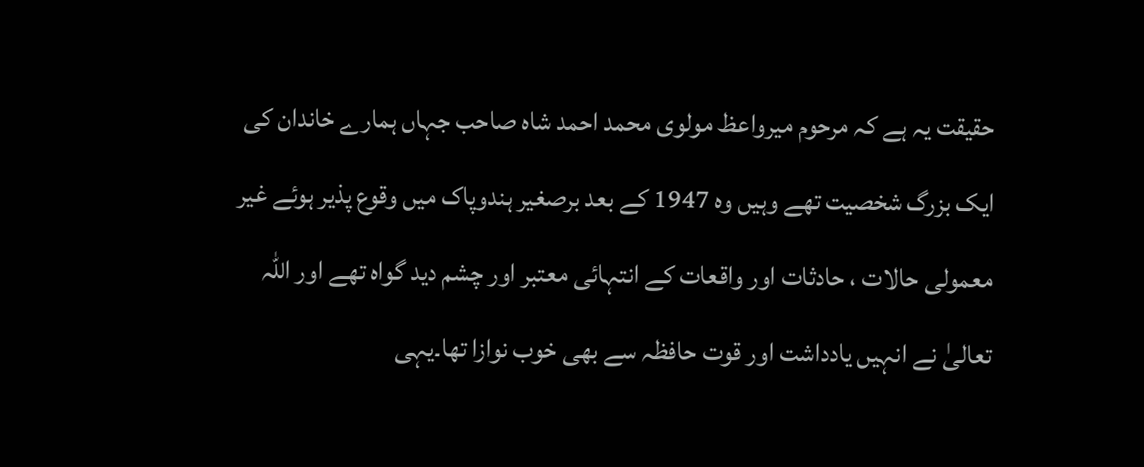حقیقت یہ ہے کہ مرحوم میرواعظ مولوی محمد احمد شاہ صاحب جہاں ہمارے خاندان کی ایک بزرگ شخصیت تھے وہیں وہ 1947 کے بعد برصغیر ہندوپاک میں وقوع پذیر ہوئے غیر معمولی حالات ، حادثات اور واقعات کے انتہائی معتبر اور چشم دید گواہ تھے اور اللہ تعالیٰ نے انہیں یادداشت اور قوت حافظہ سے بھی خوب نوازا تھا۔یہی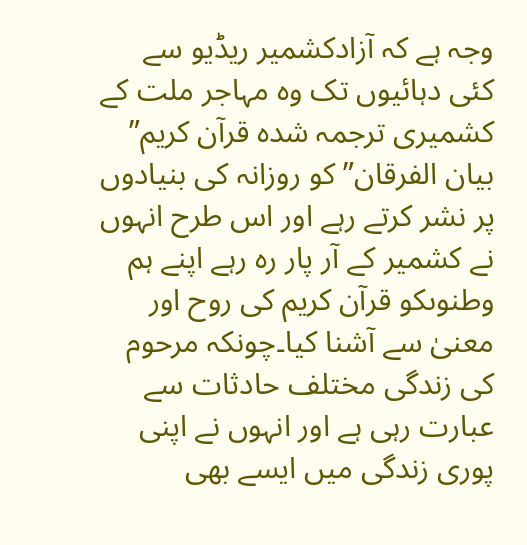وجہ ہے کہ آزادکشمیر ریڈیو سے کئی دہائیوں تک وہ مہاجر ملت کے کشمیری ترجمہ شدہ قرآن کریم” بیان الفرقان” کو روزانہ کی بنیادوں پر نشر کرتے رہے اور اس طرح انہوں نے کشمیر کے آر پار رہ رہے اپنے ہم وطنوںکو قرآن کریم کی روح اور معنیٰ سے آشنا کیا۔چونکہ مرحوم کی زندگی مختلف حادثات سے عبارت رہی ہے اور انہوں نے اپنی پوری زندگی میں ایسے بھی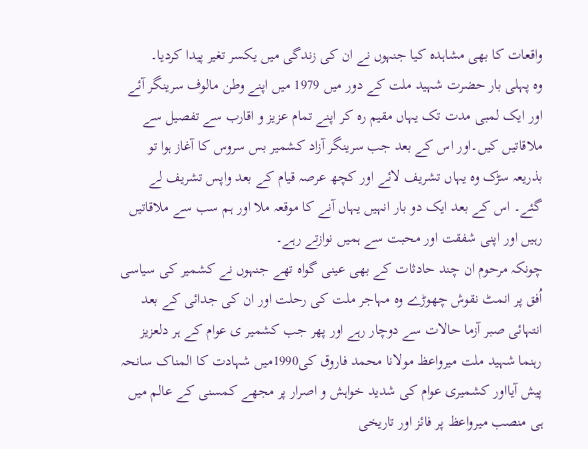واقعات کا بھی مشاہدہ کیا جنہوں نے ان کی زندگی میں یکسر تغیر پیدا کردیا۔
وہ پہلی بار حضرت شہید ملت کے دور میں 1979 میں اپنے وطن مالوف سرینگر آئے اور ایک لمبی مدت تک یہاں مقیم رہ کر اپنے تمام عزیز و اقارب سے تفصیل سے ملاقاتیں کیں۔اور اس کے بعد جب سرینگر آزاد کشمیر بس سروس کا آغاز ہوا تو بذریعہ سڑک وہ یہاں تشریف لائے اور کچھ عرصہ قیام کے بعد واپس تشریف لے گئے۔ اس کے بعد ایک دو بار انہیں یہاں آنے کا موقعہ ملا اور ہم سب سے ملاقاتیں رہیں اور اپنی شفقت اور محبت سے ہمیں نوازتے رہے۔
چونکہ مرحوم ان چند حادثات کے بھی عینی گواہ تھے جنہوں نے کشمیر کی سیاسی اُفق پر انمٹ نقوش چھوڑے وہ مہاجر ملت کی رحلت اور ان کی جدائی کے بعد انتہائی صبر آزما حالات سے دوچار رہے اور پھر جب کشمیر ی عوام کے ہر دلعزیز رہنما شہید ملت میرواعظ مولانا محمد فاروق کی1990میں شہادت کا المناک سانحہ پیش آیااور کشمیری عوام کی شدید خواہش و اصرار پر مجھے کمسنی کے عالم میں ہی منصب میرواعظ پر فائز اور تاریخی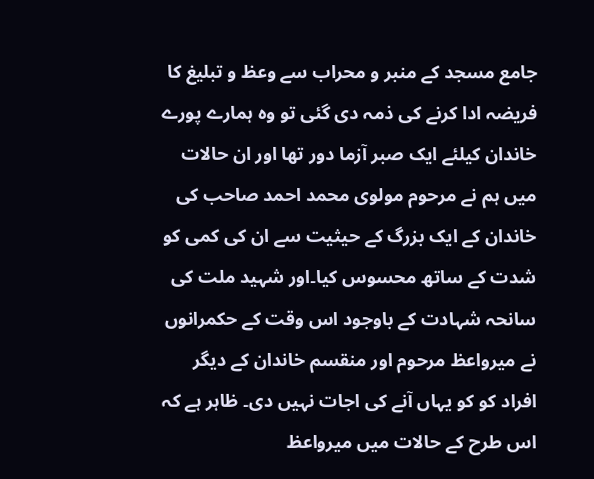جامع مسجد کے منبر و محراب سے وعظ و تبلیغ کا فریضہ ادا کرنے کی ذمہ دی گئی تو وہ ہمارے پورے خاندان کیلئے ایک صبر آزما دور تھا اور ان حالات میں ہم نے مرحوم مولوی محمد احمد صاحب کی خاندان کے ایک بزرگ کے حیثیت سے ان کی کمی کو شدت کے ساتھ محسوس کیا۔اور شہید ملت کی سانحہ شہادت کے باوجود اس وقت کے حکمرانوں نے میرواعظ مرحوم اور منقسم خاندان کے دیگر افراد کو کو یہاں آنے کی اجات نہیں دی۔ ظاہر ہے کہ اس طرح کے حالات میں میرواعظ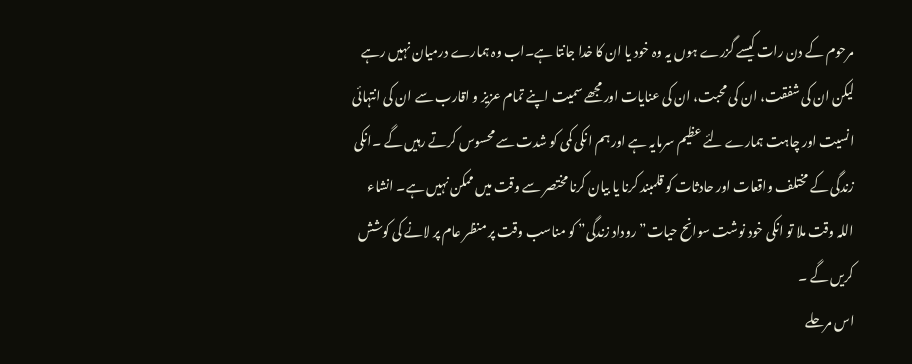مرحوم کے دن رات کیسے گزرے ہوں یہ وہ خود یا ان کا خدا جانتا ہے۔اب وہ ہمارے درمیان نہیں رہے لیکن ان کی شفقت، ان کی محبت، ان کی عنایات اور مجھے سمیت اپنے تمام عزیز و اقارب سے ان کی انتہائی انسیت اور چاہت ہمارے لئے عظیم سرمایہ ہے اور ہم انکی کمی کو شدت سے محسوس کرتے رہیں گے ۔انکی زندگی کے مختلف واقعات اور حادثات کو قلمبند کرنا یا بیان کرنا مختصر سے وقت میں ممکن نہیں ہے۔ انشاء اللہ وقت ملا تو انکی خود نوشت سوانح حیات”روداد زندگی” کو مناسب وقت پر منظر عام پر لانے کی کوشش کریں گے ۔
اس مرحلے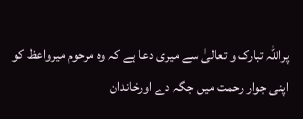پراللہ تبارک و تعالیٰ سے میری دعا ہے کہ وہ مرحوم میرواعظ کو اپنی جوار رحمت میں جگہ دے اورخاندان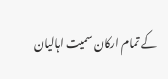کے تمام ارکان سمیت اہالیان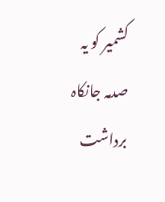کشمیر کو یہ صدمہ جانکاہ برداشت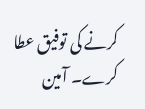کرنے کی توفیق عطا کرے۔ آمین